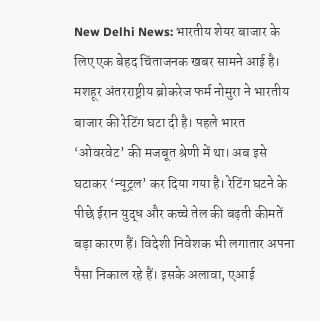New Delhi News: भारतीय शेयर बाजार के लिए एक बेहद चिंताजनक खबर सामने आई है। मशहूर अंतरराष्ट्रीय ब्रोकरेज फर्म नोमुरा ने भारतीय बाजार की रेटिंग घटा दी है। पहले भारत ‘ओवरवेट’ की मजबूत श्रेणी में था। अब इसे घटाकर ‘न्यूट्रल’ कर दिया गया है। रेटिंग घटने के पीछे ईरान युद्ध और कच्चे तेल की बढ़ती कीमतें बड़ा कारण हैं। विदेशी निवेशक भी लगातार अपना पैसा निकाल रहे हैं। इसके अलावा, एआई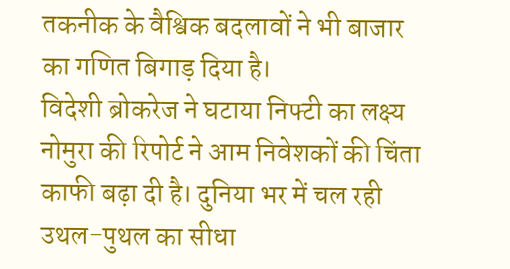तकनीक के वैश्विक बदलावों ने भी बाजार का गणित बिगाड़ दिया है।
विदेशी ब्रोकरेज ने घटाया निफ्टी का लक्ष्य
नोमुरा की रिपोर्ट ने आम निवेशकों की चिंता काफी बढ़ा दी है। दुनिया भर में चल रही उथल-पुथल का सीधा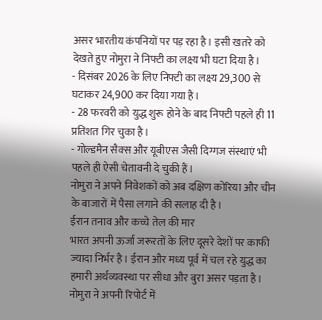असर भारतीय कंपनियों पर पड़ रहा है। इसी खतरे को देखते हुए नोमुरा ने निफ्टी का लक्ष्य भी घटा दिया है।
- दिसंबर 2026 के लिए निफ्टी का लक्ष्य 29,300 से घटाकर 24,900 कर दिया गया है।
- 28 फरवरी को युद्ध शुरू होने के बाद निफ्टी पहले ही 11 प्रतिशत गिर चुका है।
- गोल्डमैन सैक्स और यूबीएस जैसी दिग्गज संस्थाएं भी पहले ही ऐसी चेतावनी दे चुकी हैं।
नोमुरा ने अपने निवेशकों को अब दक्षिण कोरिया और चीन के बाजारों में पैसा लगाने की सलाह दी है।
ईरान तनाव और कच्चे तेल की मार
भारत अपनी ऊर्जा जरूरतों के लिए दूसरे देशों पर काफी ज्यादा निर्भर है। ईरान और मध्य पूर्व में चल रहे युद्ध का हमारी अर्थव्यवस्था पर सीधा और बुरा असर पड़ता है। नोमुरा ने अपनी रिपोर्ट में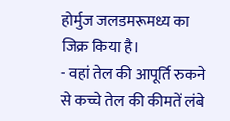होर्मुज जलडमरूमध्य का जिक्र किया है।
- वहां तेल की आपूर्ति रुकने से कच्चे तेल की कीमतें लंबे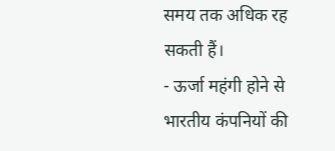समय तक अधिक रह सकती हैं।
- ऊर्जा महंगी होने से भारतीय कंपनियों की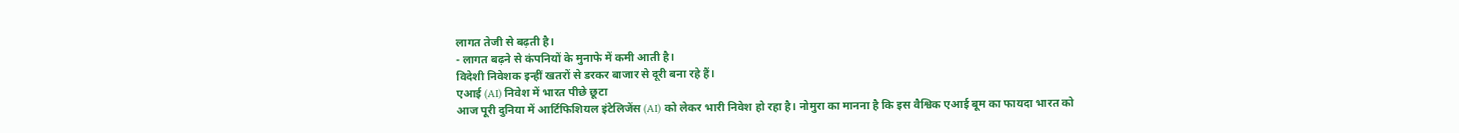लागत तेजी से बढ़ती है।
- लागत बढ़ने से कंपनियों के मुनाफे में कमी आती है।
विदेशी निवेशक इन्हीं खतरों से डरकर बाजार से दूरी बना रहे हैं।
एआई (AI) निवेश में भारत पीछे छूटा
आज पूरी दुनिया में आर्टिफिशियल इंटेलिजेंस (AI) को लेकर भारी निवेश हो रहा है। नोमुरा का मानना है कि इस वैश्विक एआई बूम का फायदा भारत को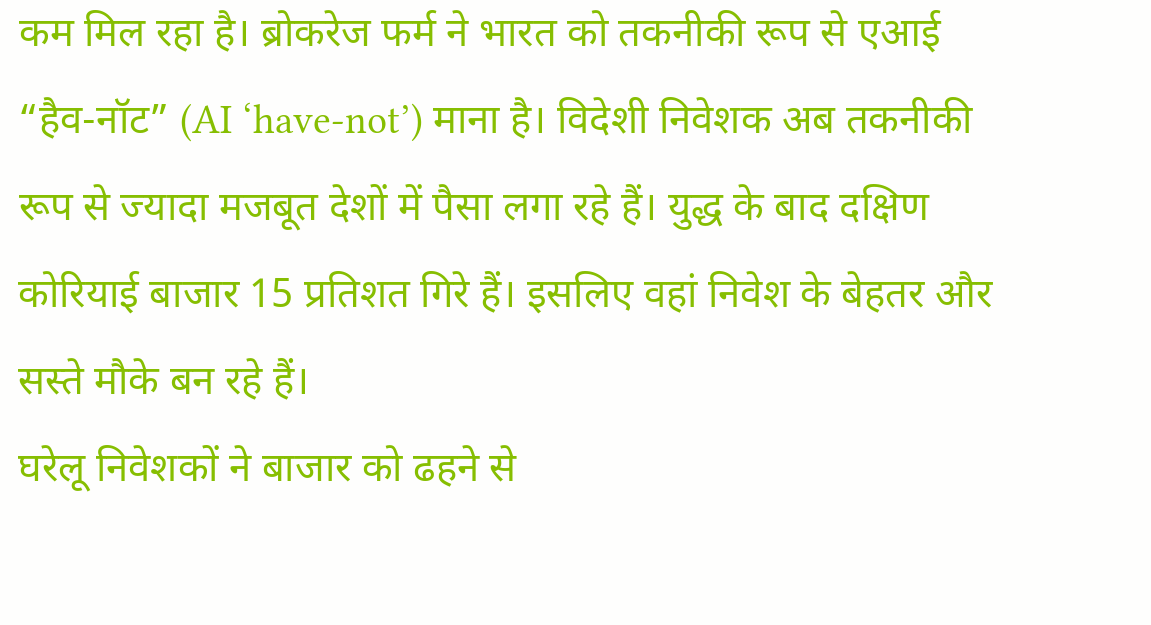कम मिल रहा है। ब्रोकरेज फर्म ने भारत को तकनीकी रूप से एआई “हैव-नॉट” (AI ‘have-not’) माना है। विदेशी निवेशक अब तकनीकी रूप से ज्यादा मजबूत देशों में पैसा लगा रहे हैं। युद्ध के बाद दक्षिण कोरियाई बाजार 15 प्रतिशत गिरे हैं। इसलिए वहां निवेश के बेहतर और सस्ते मौके बन रहे हैं।
घरेलू निवेशकों ने बाजार को ढहने से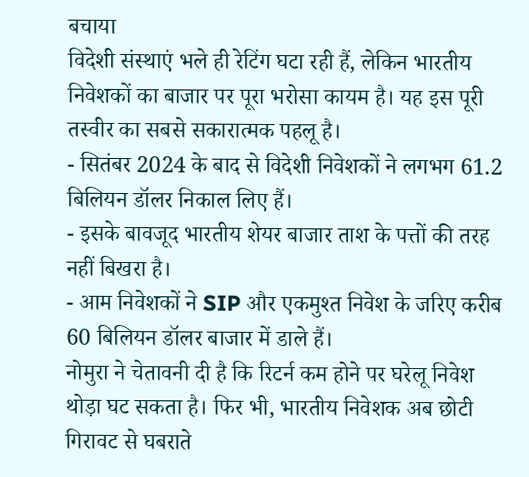बचाया
विदेशी संस्थाएं भले ही रेटिंग घटा रही हैं, लेकिन भारतीय निवेशकों का बाजार पर पूरा भरोसा कायम है। यह इस पूरी तस्वीर का सबसे सकारात्मक पहलू है।
- सितंबर 2024 के बाद से विदेशी निवेशकों ने लगभग 61.2 बिलियन डॉलर निकाल लिए हैं।
- इसके बावजूद भारतीय शेयर बाजार ताश के पत्तों की तरह नहीं बिखरा है।
- आम निवेशकों ने SIP और एकमुश्त निवेश के जरिए करीब 60 बिलियन डॉलर बाजार में डाले हैं।
नोमुरा ने चेतावनी दी है कि रिटर्न कम होने पर घरेलू निवेश थोड़ा घट सकता है। फिर भी, भारतीय निवेशक अब छोटी गिरावट से घबराते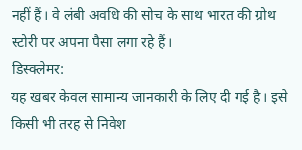नहीं हैं। वे लंबी अवधि की सोच के साथ भारत की ग्रोथ स्टोरी पर अपना पैसा लगा रहे हैं।
डिस्क्लेमर:
यह खबर केवल सामान्य जानकारी के लिए दी गई है। इसे किसी भी तरह से निवेश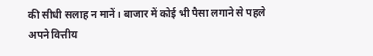की सीधी सलाह न मानें। बाजार में कोई भी पैसा लगाने से पहले अपने वित्तीय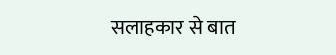सलाहकार से बात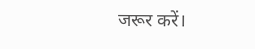जरूर करें।